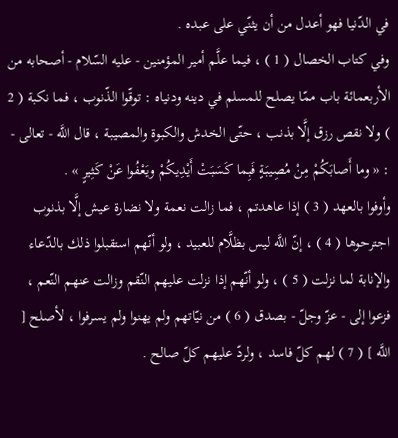في الدّنيا فهو أعدل من أن يثنّي على عبده .
وفي كتاب الخصال ( 1 ) ، فيما علَّم أمير المؤمنين - عليه السّلام - أصحابه من الأربعمائة باب ممّا يصلح للمسلم في دينه ودنياه : توقّوا الذّنوب ، فما نكبة ( 2 ) ولا نقص رزق إلَّا بذنب ، حتّى الخدش والكبوة والمصيبة ، قال اللَّه - تعالى - : « وما أَصابَكُمْ مِنْ مُصِيبَةٍ فَبِما كَسَبَتْ أَيْدِيكُمْ ويَعْفُوا عَنْ كَثِيرٍ » .
وأوفوا بالعهد ( 3 ) إذا عاهدتم ، فما زالت نعمة ولا نضارة عيش إلَّا بذنوب اجترحوها ( 4 ) ، إنّ اللَّه ليس بظلَّام للعبيد ، ولو أنّهم استقبلوا ذلك بالدّعاء والإنابة لما نزلت ( 5 ) ، ولو أنّهم إذا نزلت عليهم النّقم وزالت عنهم النّعم ، فزعوا إلى - عزّ وجلّ - بصدق ( 6 ) من نيّاتهم ولم يهنوا ولم يسرفوا ، لأصلح [ اللَّه ] ( 7 ) لهم كلّ فاسد ، ولردّ عليهم كلّ صالح .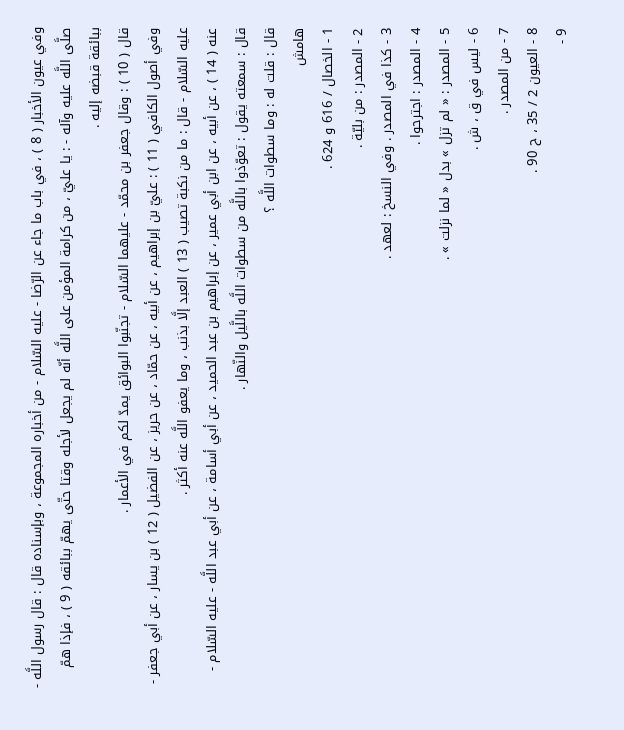وفي عيون الأخبار ( 8 ) ، في باب ما جاء عن الرّضا - عليه السّلام - من أخباره المجموعة ، وبإسناده قال : قال رسول اللَّه - صلَّى اللَّه عليه وآله - : يا عليّ ، من كرامة المؤمن على اللَّه أنّه لم يجعل لأجله وقتا حتّى يهمّ ببائقه ( 9 ) ، فإذا همّ ببائقة قبضه إليه .
قال ( 10 ) : وقال جعفر بن محمّد - عليهما السّلام - تجنّبوا البوائق يمدّ لكم في الأعمار .
وفي أصول الكافي ( 11 ) : عليّ بن إبراهيم ، عن أبيه ، عن حمّاد ، عن حريز ، عن الفضيل ( 12 ) بن يسار ، عن أبي جعفر - عليه السّلام - قال : ما من نكبة تصيب ( 13 ) العبد إلَّا بذنب ، وما يعفو اللَّه عنه أكثر .
عنه ( 14 ) ، عن أبيه ، عن ابن أبي عمير ، عن إبراهيم بن عبد الحميد ، عن أبي أسامة ، عن أبي عبد اللَّه - عليه السّلام - قال : سمعته يقول : تعوّذوا باللَّه من سطوات اللَّه باللَّيل والنّهار .
قال : قلت له : وما سطوات اللَّه ؟
هامش
1 - الخصال / 616 و 624 .
2 - المصدر : من بليّة .
3 - كذا في المصدر . وفي النسخ : لعهد .
4 - المصدر : اجترحوا .
5 - المصدر : « لم تزل » بدل « لما نزلت » .
6 - ليس في ق ، ش .
7 - من المصدر .
8 - العيون 2 / 35 ، ح 90 .
9 -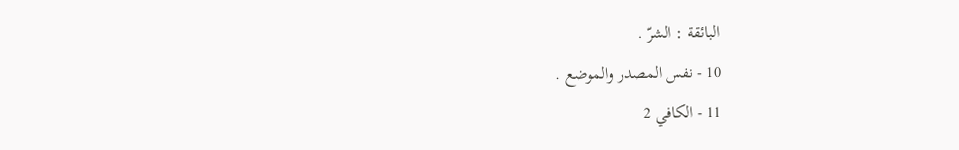البائقة : الشرّ .
10 - نفس المصدر والموضع .
11 - الكافي 2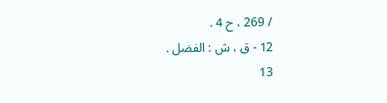/ 269 ، ح 4 .
12 - ق ، ش : الفضل .
13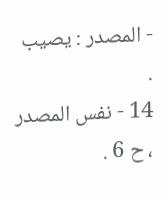- المصدر : يصيب .
14 - نفس المصدر ، ح 6 .